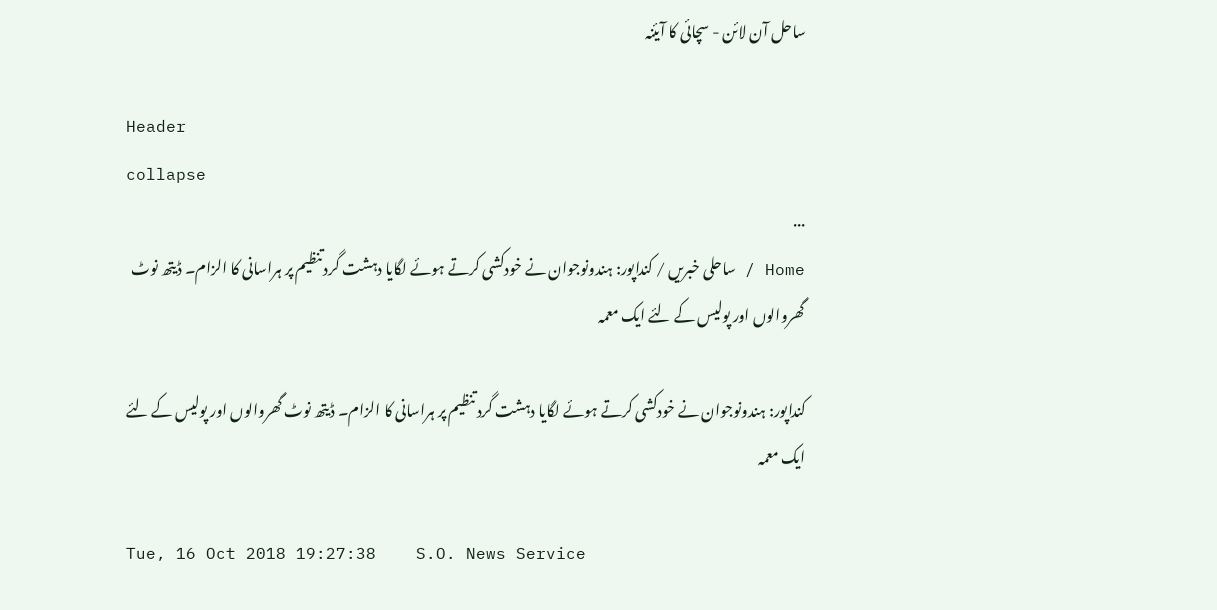ساحل آن لائن - سچائی کا آیئنہ

Header
collapse
...
Home / ساحلی خبریں / کنداپور: ہندونوجوان نے خودکشی کرتے ہوئے لگایا دہشت گرد تنظیم پر ہراسانی کا الزام۔ ڈیتھ نوٹ گھروالوں اور پولیس کے لئے ایک معمہ

کنداپور: ہندونوجوان نے خودکشی کرتے ہوئے لگایا دہشت گرد تنظیم پر ہراسانی کا الزام۔ ڈیتھ نوٹ گھروالوں اور پولیس کے لئے ایک معمہ

Tue, 16 Oct 2018 19:27:38    S.O. News Service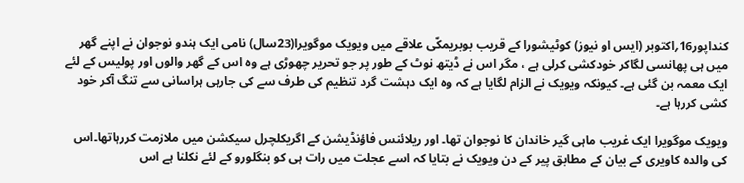کنداپور16؍اکتوبر (ایس او نیوز) کوٹیشورا کے قریب بوبریمکّی علاقے میں ویویک موگویرا(23سال) نامی ایک ہندو نوجوان نے اپنے گھر میں ہی پھانسی لگاکر خودکشی کرلی ہے ، مگر اس نے ڈیتھ نوٹ کے طور پر جو تحریر چھوڑی ہے وہ اس کے گھر والوں اور پولیس کے لئے ایک معمہ بن گئی ہے۔ کیونکہ ویویک نے الزام لگایا ہے کہ وہ ایک دہشت گرد تنظیم کی طرف سے کی جارہی ہراسانی سے تنگ آکر خود کشی کررہا ہے۔

ویویک موگویرا ایک غریب ماہی گیر خاندان کا نوجوان تھا۔ اور ریلائنس فاؤنڈیشن کے اگریکلچرل سیکشن میں ملازمت کررہاتھا۔اس کی والدہ کاویری کے بیان کے مطابق پیر کے دن ویویک نے بتایا کہ اسے عجلت میں رات ہی کو بنگلورو کے لئے نکلنا ہے اس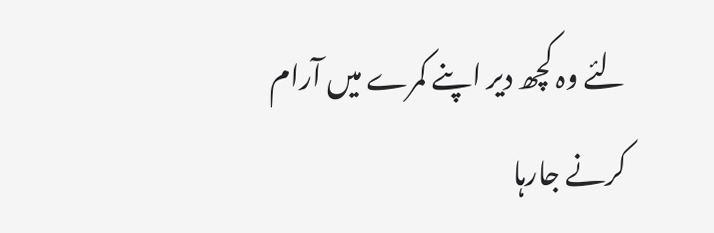لئے وہ کچھ دیر اپنے کمرے میں آرام کرنے جارہا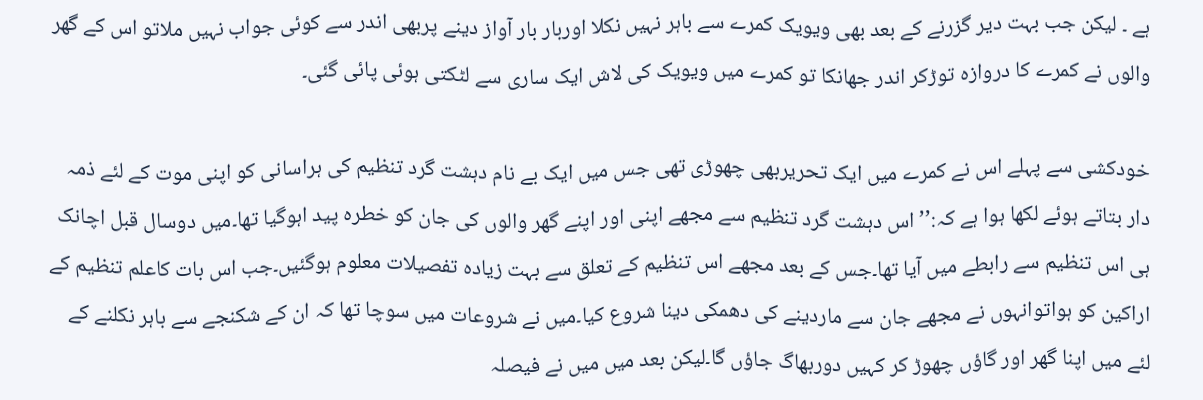ہے ۔ لیکن جب بہت دیر گزرنے کے بعد بھی ویویک کمرے سے باہر نہیں نکلا اوربار بار آواز دینے پربھی اندر سے کوئی جواب نہیں ملاتو اس کے گھر والوں نے کمرے کا دروازہ توڑکر اندر جھانکا تو کمرے میں ویویک کی لاش ایک ساری سے لٹکتی ہوئی پائی گئی۔

خودکشی سے پہلے اس نے کمرے میں ایک تحریربھی چھوڑی تھی جس میں ایک بے نام دہشت گرد تنظیم کی ہراسانی کو اپنی موت کے لئے ذمہ دار بتاتے ہوئے لکھا ہوا ہے کہ:’’ اس دہشت گرد تنظیم سے مجھے اپنی اور اپنے گھر والوں کی جان کو خطرہ پید اہوگیا تھا۔میں دوسال قبل اچانک ہی اس تنظیم سے رابطے میں آیا تھا۔جس کے بعد مجھے اس تنظیم کے تعلق سے بہت زیادہ تفصیلات معلوم ہوگئیں۔جب اس بات کاعلم تنظیم کے اراکین کو ہواتوانہوں نے مجھے جان سے ماردینے کی دھمکی دینا شروع کیا۔میں نے شروعات میں سوچا تھا کہ ان کے شکنجے سے باہر نکلنے کے لئے میں اپنا گھر اور گاؤں چھوڑ کر کہیں دوربھاگ جاؤں گا۔لیکن بعد میں میں نے فیصلہ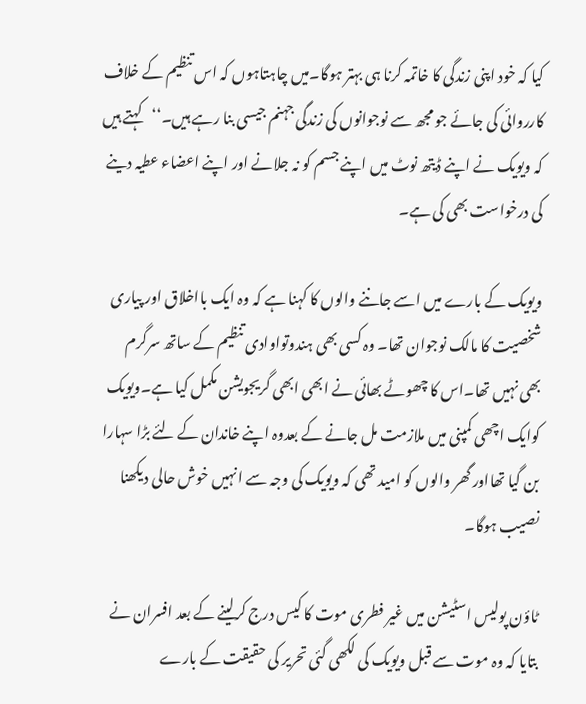کیا کہ خود اپنی زندگی کا خاتمہ کرنا ہی بہتر ہوگا۔میں چاہتاہوں کہ اس تنظیم کے خلاف کارروائی کی جائے جو مجھ سے نوجوانوں کی زندگی جہنم جیسی بنا رہے ہیں۔‘‘کہتے ہیں کہ ویویک نے اپنے ڈیتھ نوٹ میں اپنے جسم کو نہ جلانے اور اپنے اعضاء عطیہ دینے کی درخواست بھی کی ہے۔

ویویک کے بارے میں اسے جاننے والوں کا کہنا ہے کہ وہ ایک بااخلاق اور پیاری شخصیت کا مالک نوجوان تھا۔ وہ کسی بھی ہندوتواوادی تنظیم کے ساتھ سرگرم بھی نہیں تھا۔اس کا چھوٹے بھائی نے ابھی ابھی گریجویشن مکمل کیا ہے۔ویویک کوایک اچھی کمپنی میں ملازمت مل جانے کے بعدوہ اپنے خاندان کے لئے بڑا سہارا بن گیا تھااور گھر والوں کو امید تھی کہ ویویک کی وجہ سے انہیں خوش حالی دیکھنا نصیب ہوگا۔

ٹاؤن پولیس اسٹیشن میں غیر فطری موت کا کیس درج کرلینے کے بعد افسران نے بتایا کہ وہ موت سے قبل ویویک کی لکھی گئی تحریر کی حقیقت کے بارے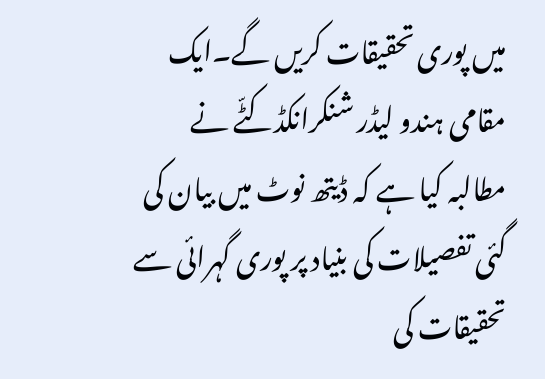میں پوری تحقیقات کریں گے۔ایک مقامی ہندو لیڈر شنکرانکڈکٹّے نے مطالبہ کیا ہے کہ ڈیتھ نوٹ میں بیان کی گئی تفصیلات کی بنیاد پر پوری گہرائی سے تحقیقات کی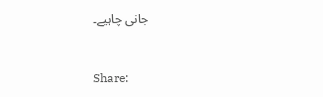جانی چاہیے۔


Share: